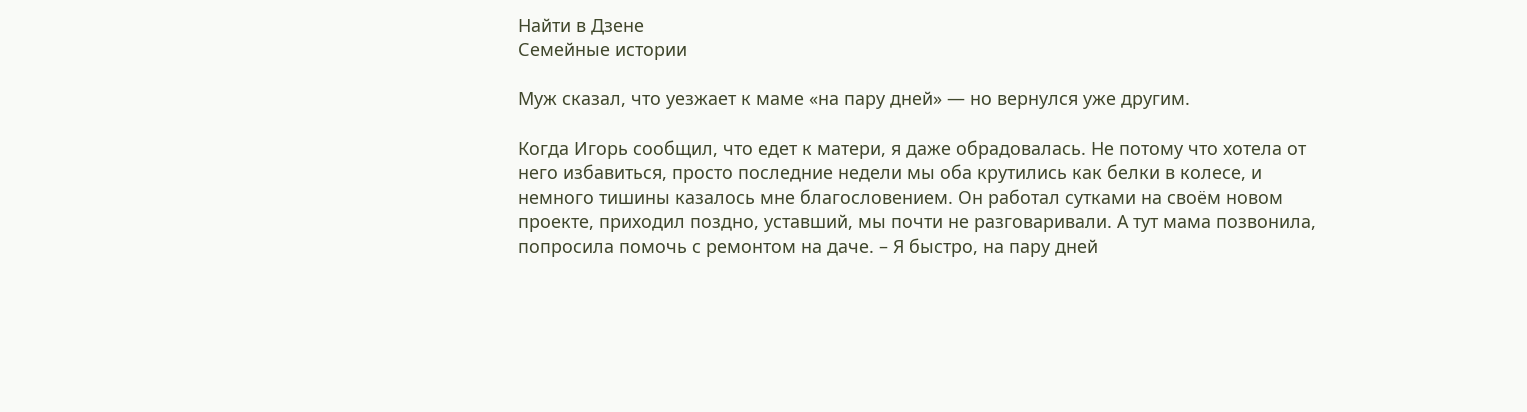Найти в Дзене
Семейные истории

Муж сказал, что уезжает к маме «на пару дней» — но вернулся уже другим.

Когда Игорь сообщил, что едет к матери, я даже обрадовалась. Не потому что хотела от него избавиться, просто последние недели мы оба крутились как белки в колесе, и немного тишины казалось мне благословением. Он работал сутками на своём новом проекте, приходил поздно, уставший, мы почти не разговаривали. А тут мама позвонила, попросила помочь с ремонтом на даче. – Я быстро, на пару дней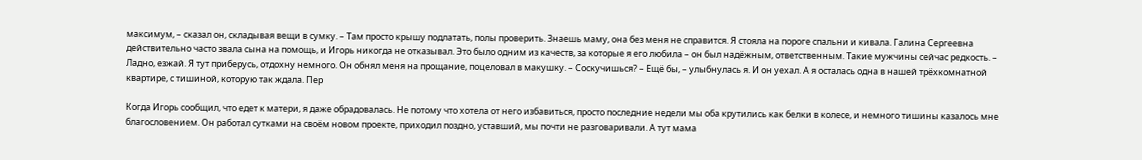максимум, – сказал он, складывая вещи в сумку. – Там просто крышу подлатать, полы проверить. Знаешь маму, она без меня не справится. Я стояла на пороге спальни и кивала. Галина Сергеевна действительно часто звала сына на помощь, и Игорь никогда не отказывал. Это было одним из качеств, за которые я его любила – он был надёжным, ответственным. Такие мужчины сейчас редкость. – Ладно, езжай. Я тут приберусь, отдохну немного. Он обнял меня на прощание, поцеловал в макушку. – Соскучишься? – Ещё бы, – улыбнулась я. И он уехал. А я осталась одна в нашей трёхкомнатной квартире, с тишиной, которую так ждала. Пер

Когда Игорь сообщил, что едет к матери, я даже обрадовалась. Не потому что хотела от него избавиться, просто последние недели мы оба крутились как белки в колесе, и немного тишины казалось мне благословением. Он работал сутками на своём новом проекте, приходил поздно, уставший, мы почти не разговаривали. А тут мама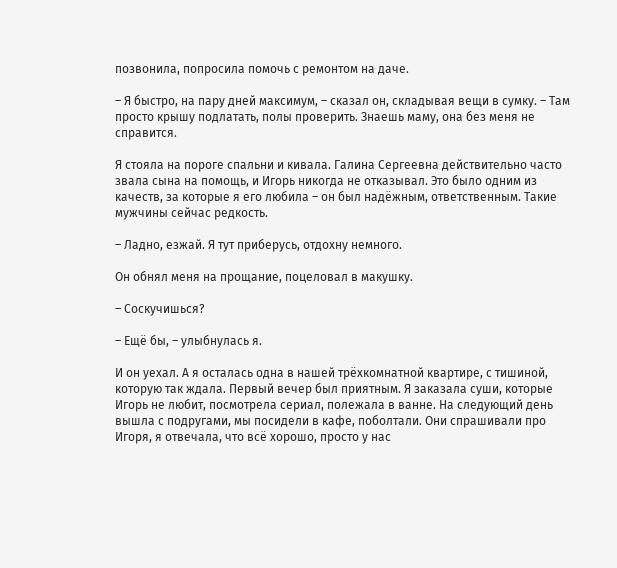позвонила, попросила помочь с ремонтом на даче.

– Я быстро, на пару дней максимум, – сказал он, складывая вещи в сумку. – Там просто крышу подлатать, полы проверить. Знаешь маму, она без меня не справится.

Я стояла на пороге спальни и кивала. Галина Сергеевна действительно часто звала сына на помощь, и Игорь никогда не отказывал. Это было одним из качеств, за которые я его любила – он был надёжным, ответственным. Такие мужчины сейчас редкость.

– Ладно, езжай. Я тут приберусь, отдохну немного.

Он обнял меня на прощание, поцеловал в макушку.

– Соскучишься?

– Ещё бы, – улыбнулась я.

И он уехал. А я осталась одна в нашей трёхкомнатной квартире, с тишиной, которую так ждала. Первый вечер был приятным. Я заказала суши, которые Игорь не любит, посмотрела сериал, полежала в ванне. На следующий день вышла с подругами, мы посидели в кафе, поболтали. Они спрашивали про Игоря, я отвечала, что всё хорошо, просто у нас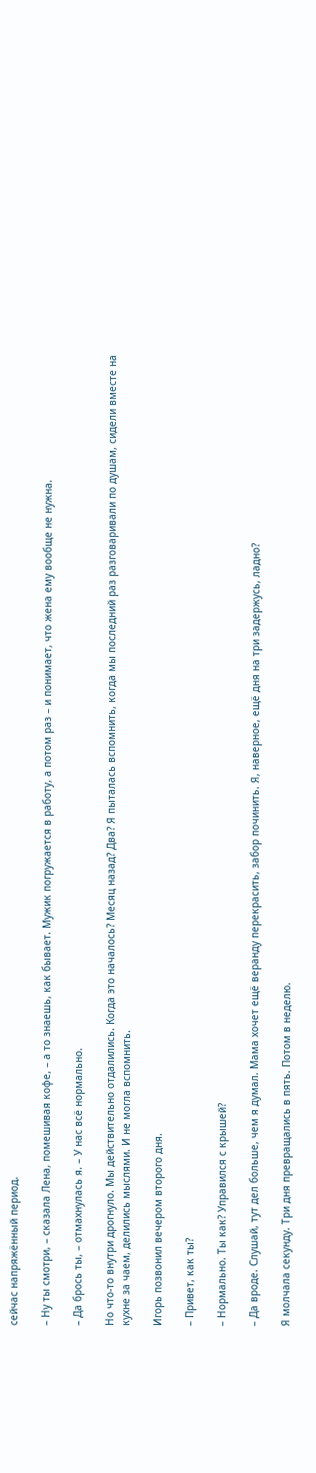сейчас напряжённый период.

– Ну ты смотри, – сказала Лена, помешивая кофе, – а то знаешь, как бывает. Мужик погружается в работу, а потом раз – и понимает, что жена ему вообще не нужна.

– Да брось ты, – отмахнулась я. – У нас всё нормально.

Но что-то внутри дрогнуло. Мы действительно отдалились. Когда это началось? Месяц назад? Два? Я пыталась вспомнить, когда мы последний раз разговаривали по душам, сидели вместе на кухне за чаем, делились мыслями. И не могла вспомнить.

Игорь позвонил вечером второго дня.

– Привет, как ты?

– Нормально. Ты как? Управился с крышей?

– Да вроде. Слушай, тут дел больше, чем я думал. Мама хочет ещё веранду перекрасить, забор починить. Я, наверное, ещё дня на три задержусь, ладно?

Я молчала секунду. Три дня превращались в пять. Потом в неделю.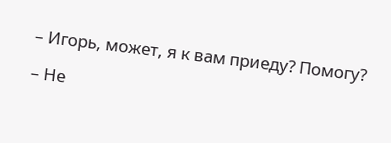– Игорь, может, я к вам приеду? Помогу?

– Не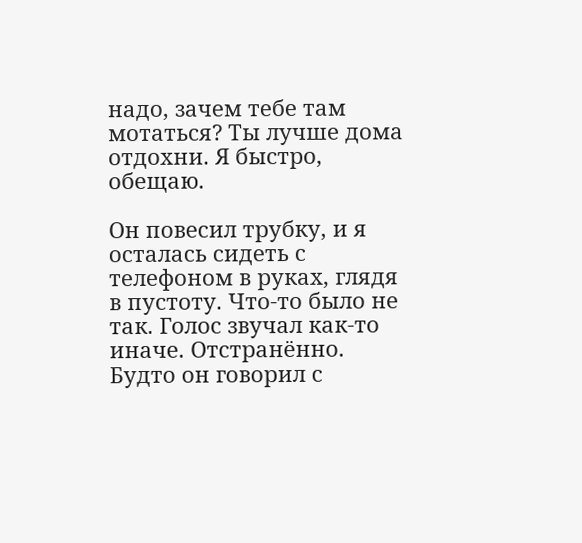надо, зачем тебе там мотаться? Ты лучше дома отдохни. Я быстро, обещаю.

Он повесил трубку, и я осталась сидеть с телефоном в руках, глядя в пустоту. Что-то было не так. Голос звучал как-то иначе. Отстранённо. Будто он говорил с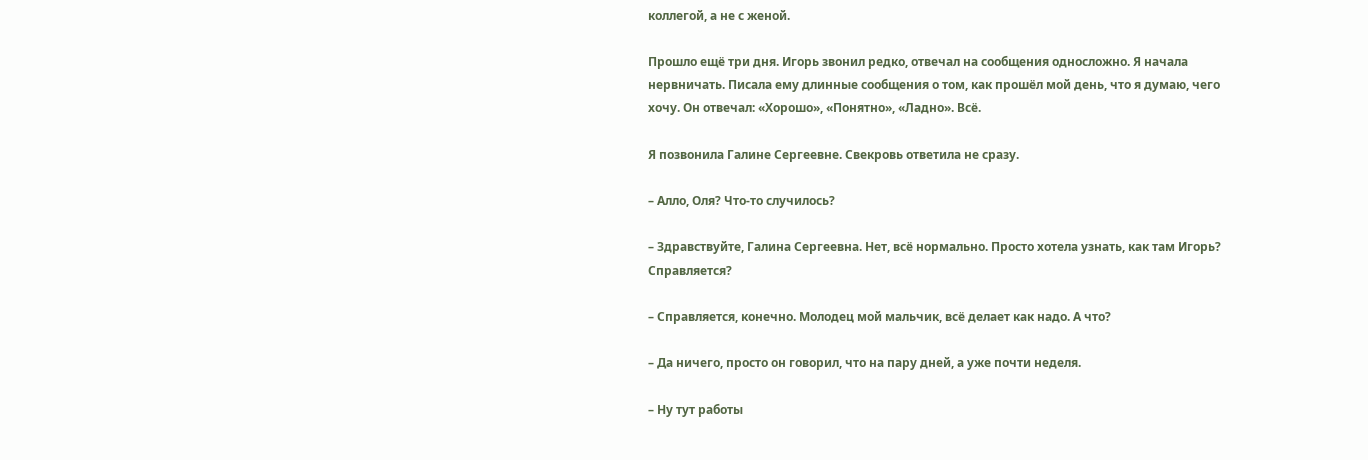коллегой, а не с женой.

Прошло ещё три дня. Игорь звонил редко, отвечал на сообщения односложно. Я начала нервничать. Писала ему длинные сообщения о том, как прошёл мой день, что я думаю, чего хочу. Он отвечал: «Хорошо», «Понятно», «Ладно». Всё.

Я позвонила Галине Сергеевне. Свекровь ответила не сразу.

– Алло, Оля? Что-то случилось?

– Здравствуйте, Галина Сергеевна. Нет, всё нормально. Просто хотела узнать, как там Игорь? Справляется?

– Справляется, конечно. Молодец мой мальчик, всё делает как надо. А что?

– Да ничего, просто он говорил, что на пару дней, а уже почти неделя.

– Ну тут работы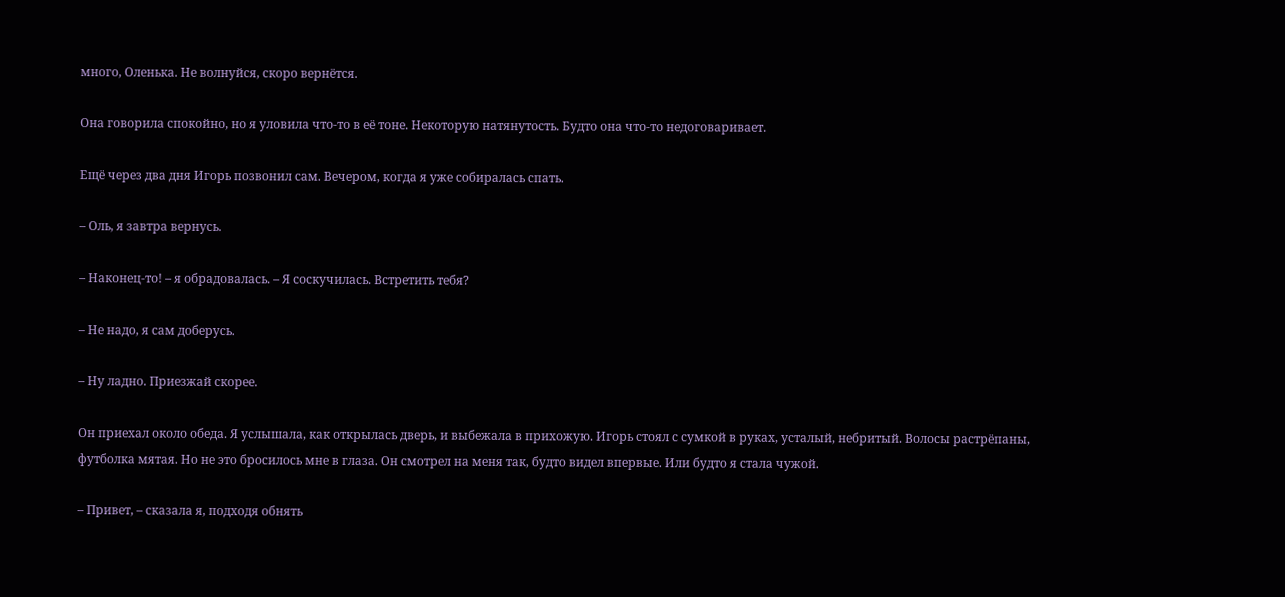много, Оленька. Не волнуйся, скоро вернётся.

Она говорила спокойно, но я уловила что-то в её тоне. Некоторую натянутость. Будто она что-то недоговаривает.

Ещё через два дня Игорь позвонил сам. Вечером, когда я уже собиралась спать.

– Оль, я завтра вернусь.

– Наконец-то! – я обрадовалась. – Я соскучилась. Встретить тебя?

– Не надо, я сам доберусь.

– Ну ладно. Приезжай скорее.

Он приехал около обеда. Я услышала, как открылась дверь, и выбежала в прихожую. Игорь стоял с сумкой в руках, усталый, небритый. Волосы растрёпаны, футболка мятая. Но не это бросилось мне в глаза. Он смотрел на меня так, будто видел впервые. Или будто я стала чужой.

– Привет, – сказала я, подходя обнять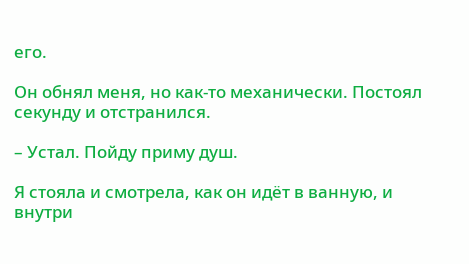его.

Он обнял меня, но как-то механически. Постоял секунду и отстранился.

– Устал. Пойду приму душ.

Я стояла и смотрела, как он идёт в ванную, и внутри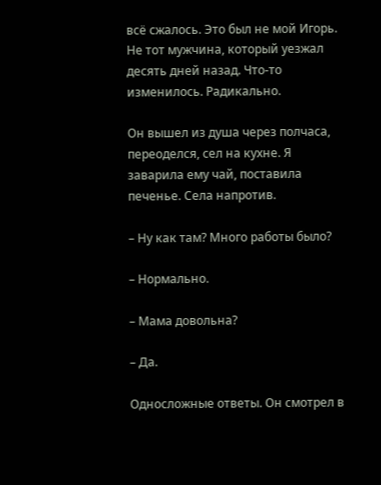всё сжалось. Это был не мой Игорь. Не тот мужчина, который уезжал десять дней назад. Что-то изменилось. Радикально.

Он вышел из душа через полчаса, переоделся, сел на кухне. Я заварила ему чай, поставила печенье. Села напротив.

– Ну как там? Много работы было?

– Нормально.

– Мама довольна?

– Да.

Односложные ответы. Он смотрел в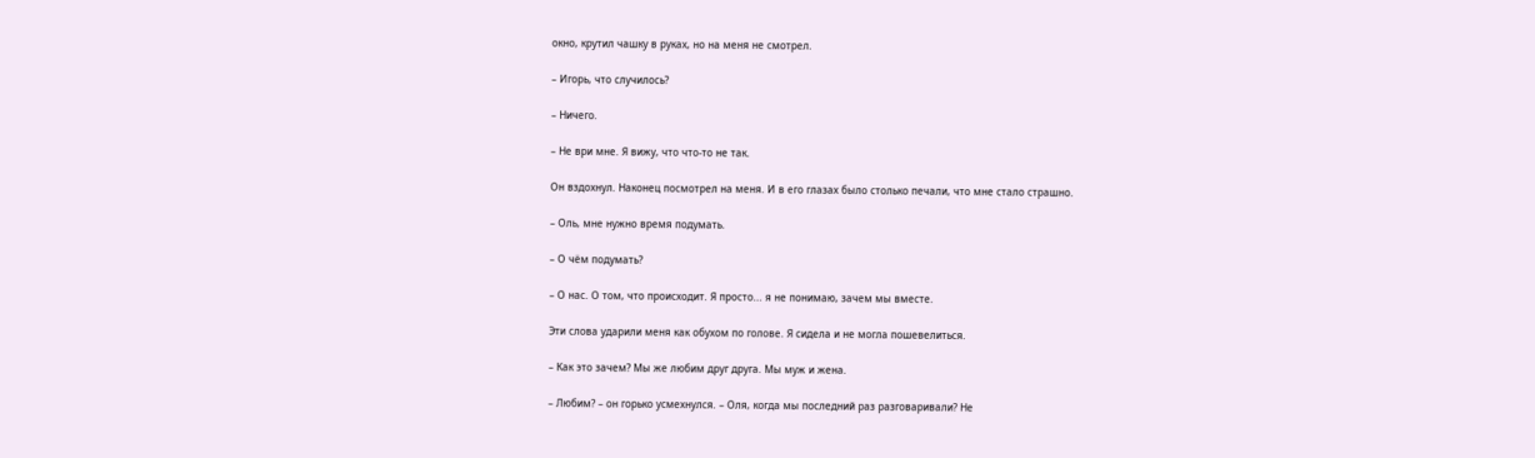окно, крутил чашку в руках, но на меня не смотрел.

– Игорь, что случилось?

– Ничего.

– Не ври мне. Я вижу, что что-то не так.

Он вздохнул. Наконец посмотрел на меня. И в его глазах было столько печали, что мне стало страшно.

– Оль, мне нужно время подумать.

– О чём подумать?

– О нас. О том, что происходит. Я просто... я не понимаю, зачем мы вместе.

Эти слова ударили меня как обухом по голове. Я сидела и не могла пошевелиться.

– Как это зачем? Мы же любим друг друга. Мы муж и жена.

– Любим? – он горько усмехнулся. – Оля, когда мы последний раз разговаривали? Не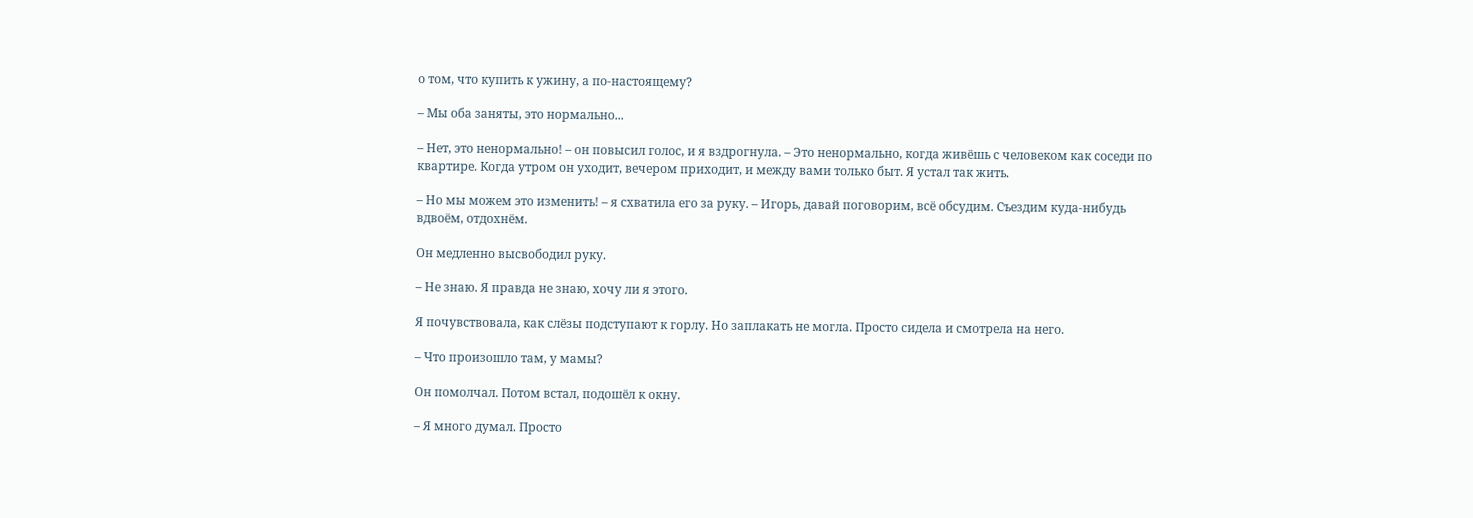о том, что купить к ужину, а по-настоящему?

– Мы оба заняты, это нормально...

– Нет, это ненормально! – он повысил голос, и я вздрогнула. – Это ненормально, когда живёшь с человеком как соседи по квартире. Когда утром он уходит, вечером приходит, и между вами только быт. Я устал так жить.

– Но мы можем это изменить! – я схватила его за руку. – Игорь, давай поговорим, всё обсудим. Съездим куда-нибудь вдвоём, отдохнём.

Он медленно высвободил руку.

– Не знаю. Я правда не знаю, хочу ли я этого.

Я почувствовала, как слёзы подступают к горлу. Но заплакать не могла. Просто сидела и смотрела на него.

– Что произошло там, у мамы?

Он помолчал. Потом встал, подошёл к окну.

– Я много думал. Просто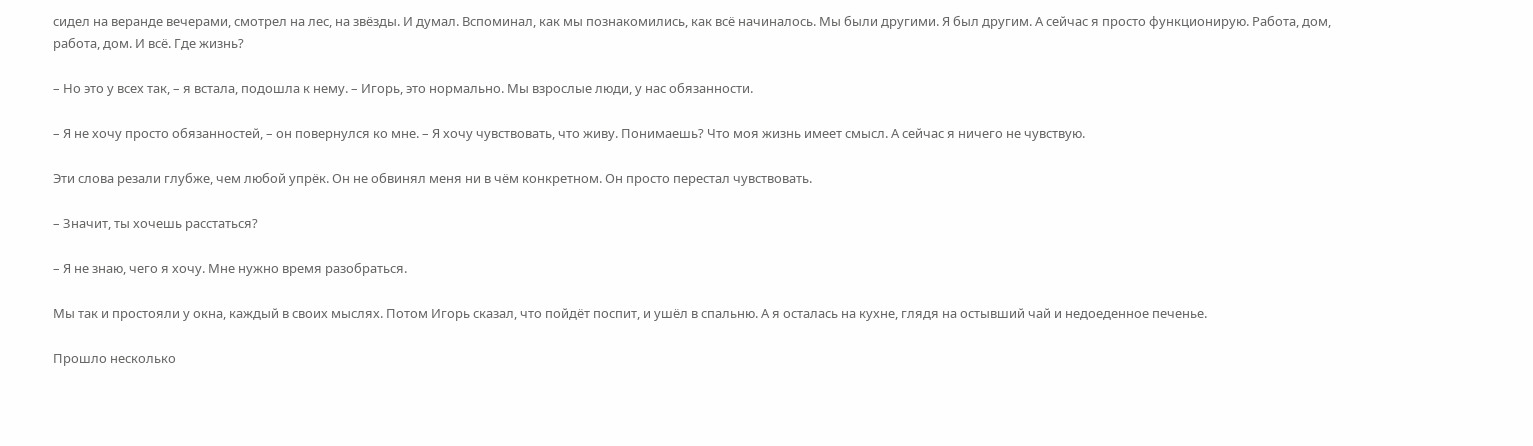сидел на веранде вечерами, смотрел на лес, на звёзды. И думал. Вспоминал, как мы познакомились, как всё начиналось. Мы были другими. Я был другим. А сейчас я просто функционирую. Работа, дом, работа, дом. И всё. Где жизнь?

– Но это у всех так, – я встала, подошла к нему. – Игорь, это нормально. Мы взрослые люди, у нас обязанности.

– Я не хочу просто обязанностей, – он повернулся ко мне. – Я хочу чувствовать, что живу. Понимаешь? Что моя жизнь имеет смысл. А сейчас я ничего не чувствую.

Эти слова резали глубже, чем любой упрёк. Он не обвинял меня ни в чём конкретном. Он просто перестал чувствовать.

– Значит, ты хочешь расстаться?

– Я не знаю, чего я хочу. Мне нужно время разобраться.

Мы так и простояли у окна, каждый в своих мыслях. Потом Игорь сказал, что пойдёт поспит, и ушёл в спальню. А я осталась на кухне, глядя на остывший чай и недоеденное печенье.

Прошло несколько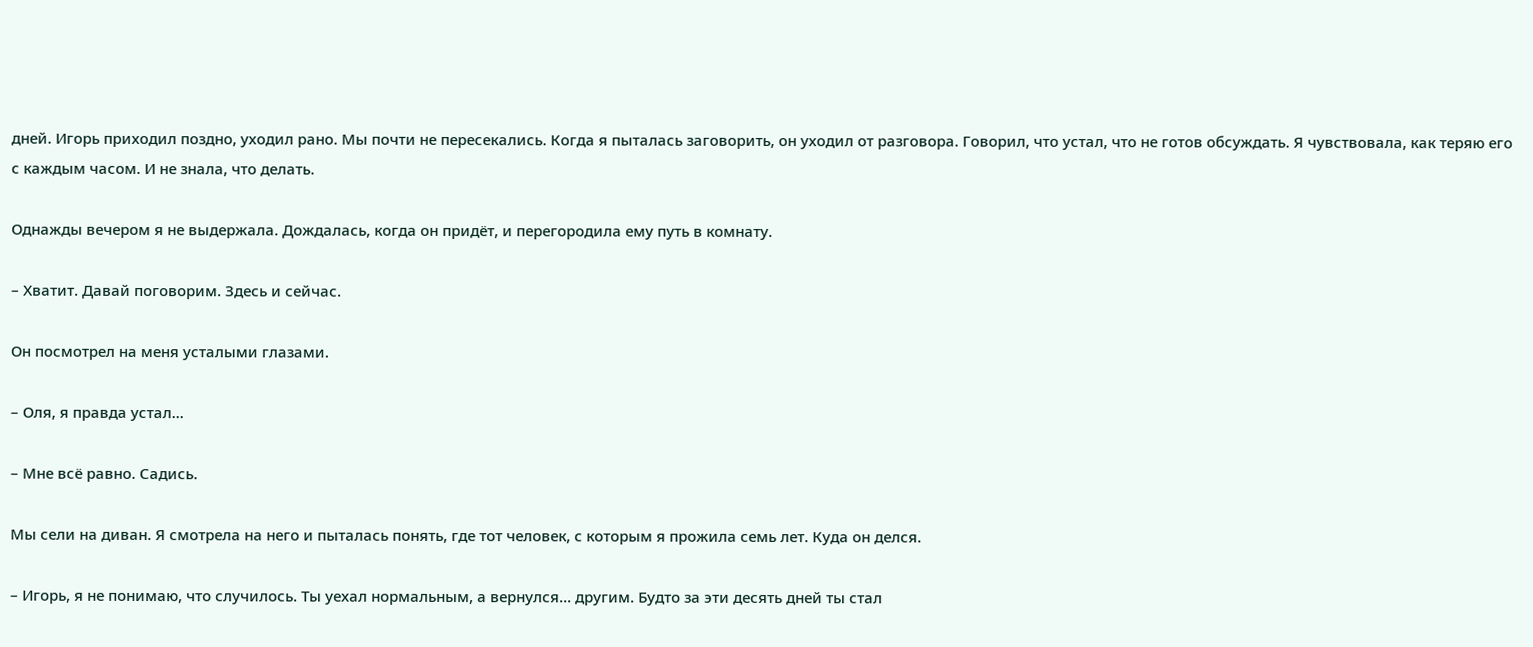дней. Игорь приходил поздно, уходил рано. Мы почти не пересекались. Когда я пыталась заговорить, он уходил от разговора. Говорил, что устал, что не готов обсуждать. Я чувствовала, как теряю его с каждым часом. И не знала, что делать.

Однажды вечером я не выдержала. Дождалась, когда он придёт, и перегородила ему путь в комнату.

– Хватит. Давай поговорим. Здесь и сейчас.

Он посмотрел на меня усталыми глазами.

– Оля, я правда устал...

– Мне всё равно. Садись.

Мы сели на диван. Я смотрела на него и пыталась понять, где тот человек, с которым я прожила семь лет. Куда он делся.

– Игорь, я не понимаю, что случилось. Ты уехал нормальным, а вернулся... другим. Будто за эти десять дней ты стал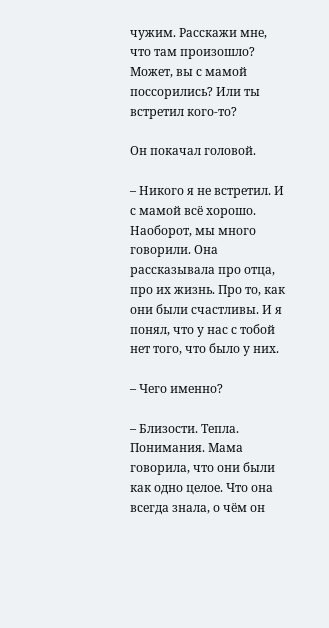чужим. Расскажи мне, что там произошло? Может, вы с мамой поссорились? Или ты встретил кого-то?

Он покачал головой.

– Никого я не встретил. И с мамой всё хорошо. Наоборот, мы много говорили. Она рассказывала про отца, про их жизнь. Про то, как они были счастливы. И я понял, что у нас с тобой нет того, что было у них.

– Чего именно?

– Близости. Тепла. Понимания. Мама говорила, что они были как одно целое. Что она всегда знала, о чём он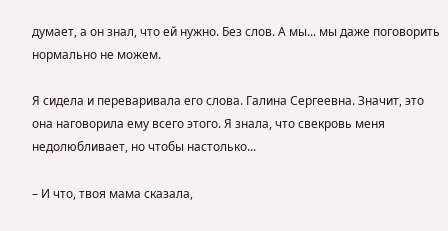думает, а он знал, что ей нужно. Без слов. А мы... мы даже поговорить нормально не можем.

Я сидела и переваривала его слова. Галина Сергеевна. Значит, это она наговорила ему всего этого. Я знала, что свекровь меня недолюбливает, но чтобы настолько...

– И что, твоя мама сказала,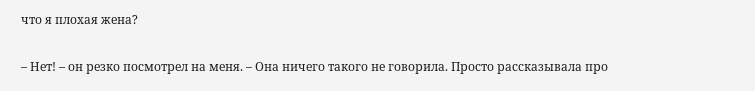что я плохая жена?

– Нет! – он резко посмотрел на меня. – Она ничего такого не говорила. Просто рассказывала про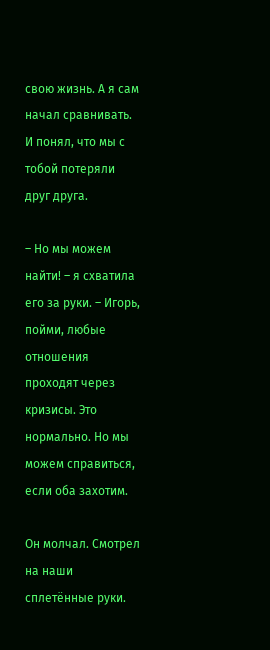свою жизнь. А я сам начал сравнивать. И понял, что мы с тобой потеряли друг друга.

– Но мы можем найти! – я схватила его за руки. – Игорь, пойми, любые отношения проходят через кризисы. Это нормально. Но мы можем справиться, если оба захотим.

Он молчал. Смотрел на наши сплетённые руки.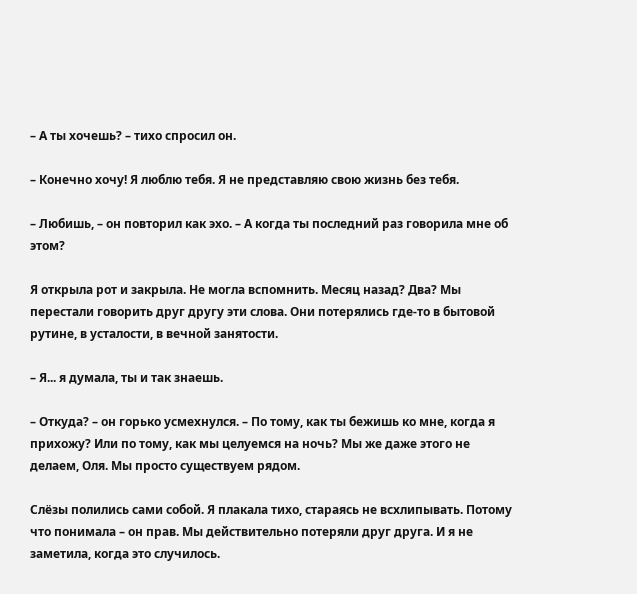– А ты хочешь? – тихо спросил он.

– Конечно хочу! Я люблю тебя. Я не представляю свою жизнь без тебя.

– Любишь, – он повторил как эхо. – А когда ты последний раз говорила мне об этом?

Я открыла рот и закрыла. Не могла вспомнить. Месяц назад? Два? Мы перестали говорить друг другу эти слова. Они потерялись где-то в бытовой рутине, в усталости, в вечной занятости.

– Я... я думала, ты и так знаешь.

– Откуда? – он горько усмехнулся. – По тому, как ты бежишь ко мне, когда я прихожу? Или по тому, как мы целуемся на ночь? Мы же даже этого не делаем, Оля. Мы просто существуем рядом.

Слёзы полились сами собой. Я плакала тихо, стараясь не всхлипывать. Потому что понимала – он прав. Мы действительно потеряли друг друга. И я не заметила, когда это случилось.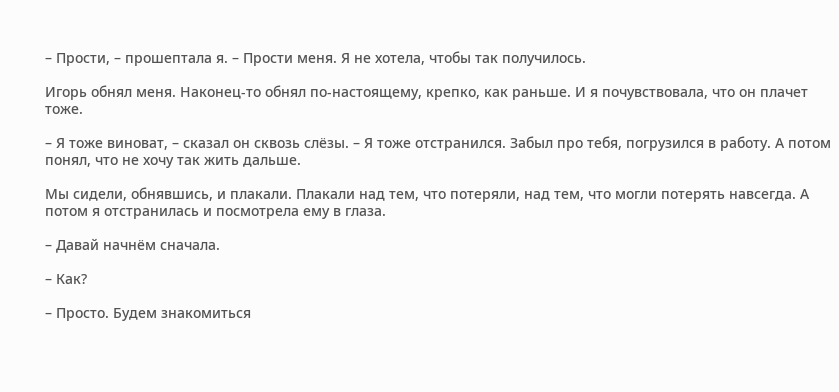– Прости, – прошептала я. – Прости меня. Я не хотела, чтобы так получилось.

Игорь обнял меня. Наконец-то обнял по-настоящему, крепко, как раньше. И я почувствовала, что он плачет тоже.

– Я тоже виноват, – сказал он сквозь слёзы. – Я тоже отстранился. Забыл про тебя, погрузился в работу. А потом понял, что не хочу так жить дальше.

Мы сидели, обнявшись, и плакали. Плакали над тем, что потеряли, над тем, что могли потерять навсегда. А потом я отстранилась и посмотрела ему в глаза.

– Давай начнём сначала.

– Как?

– Просто. Будем знакомиться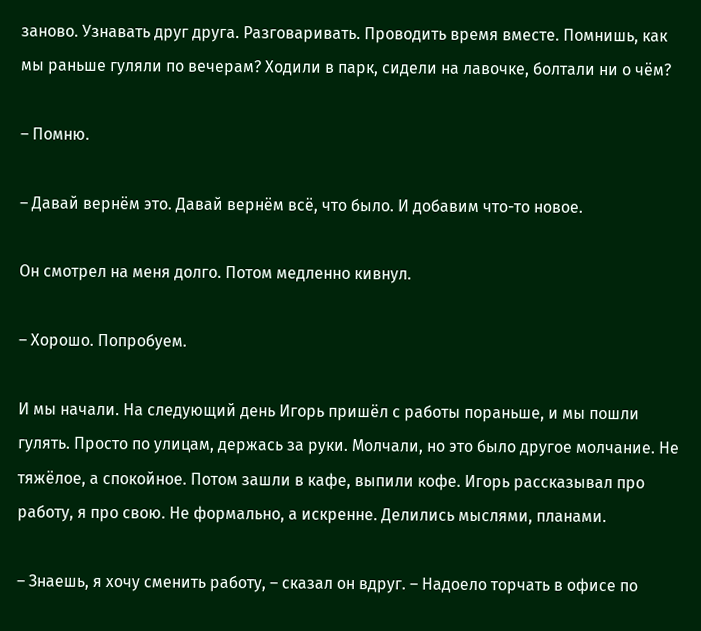заново. Узнавать друг друга. Разговаривать. Проводить время вместе. Помнишь, как мы раньше гуляли по вечерам? Ходили в парк, сидели на лавочке, болтали ни о чём?

– Помню.

– Давай вернём это. Давай вернём всё, что было. И добавим что-то новое.

Он смотрел на меня долго. Потом медленно кивнул.

– Хорошо. Попробуем.

И мы начали. На следующий день Игорь пришёл с работы пораньше, и мы пошли гулять. Просто по улицам, держась за руки. Молчали, но это было другое молчание. Не тяжёлое, а спокойное. Потом зашли в кафе, выпили кофе. Игорь рассказывал про работу, я про свою. Не формально, а искренне. Делились мыслями, планами.

– Знаешь, я хочу сменить работу, – сказал он вдруг. – Надоело торчать в офисе по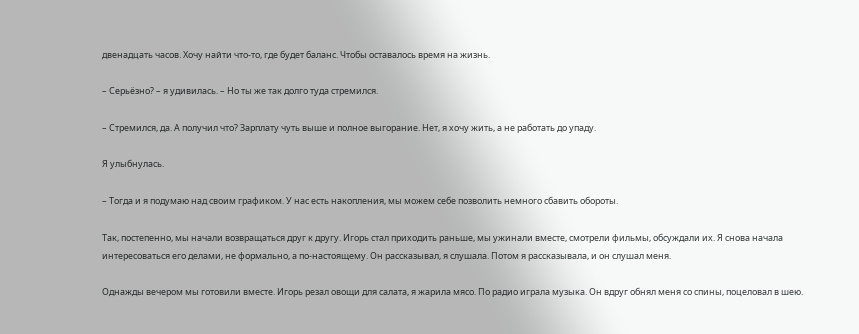двенадцать часов. Хочу найти что-то, где будет баланс. Чтобы оставалось время на жизнь.

– Серьёзно? – я удивилась. – Но ты же так долго туда стремился.

– Стремился, да. А получил что? Зарплату чуть выше и полное выгорание. Нет, я хочу жить, а не работать до упаду.

Я улыбнулась.

– Тогда и я подумаю над своим графиком. У нас есть накопления, мы можем себе позволить немного сбавить обороты.

Так, постепенно, мы начали возвращаться друг к другу. Игорь стал приходить раньше, мы ужинали вместе, смотрели фильмы, обсуждали их. Я снова начала интересоваться его делами, не формально, а по-настоящему. Он рассказывал, я слушала. Потом я рассказывала, и он слушал меня.

Однажды вечером мы готовили вместе. Игорь резал овощи для салата, я жарила мясо. По радио играла музыка. Он вдруг обнял меня со спины, поцеловал в шею.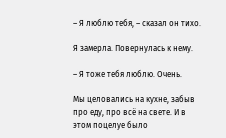– Я люблю тебя, – сказал он тихо.

Я замерла. Повернулась к нему.

– Я тоже тебя люблю. Очень.

Мы целовались на кухне, забыв про еду, про всё на свете. И в этом поцелуе было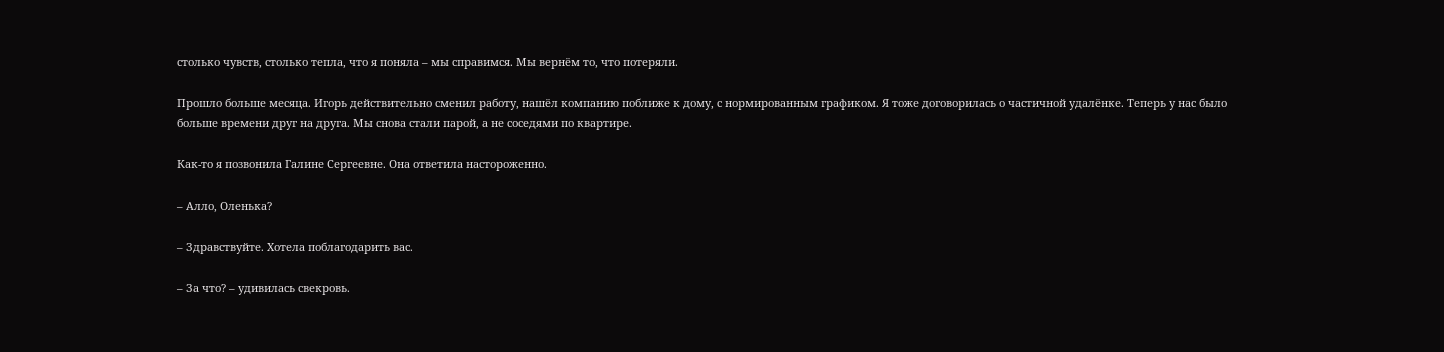столько чувств, столько тепла, что я поняла – мы справимся. Мы вернём то, что потеряли.

Прошло больше месяца. Игорь действительно сменил работу, нашёл компанию поближе к дому, с нормированным графиком. Я тоже договорилась о частичной удалёнке. Теперь у нас было больше времени друг на друга. Мы снова стали парой, а не соседями по квартире.

Как-то я позвонила Галине Сергеевне. Она ответила настороженно.

– Алло, Оленька?

– Здравствуйте. Хотела поблагодарить вас.

– За что? – удивилась свекровь.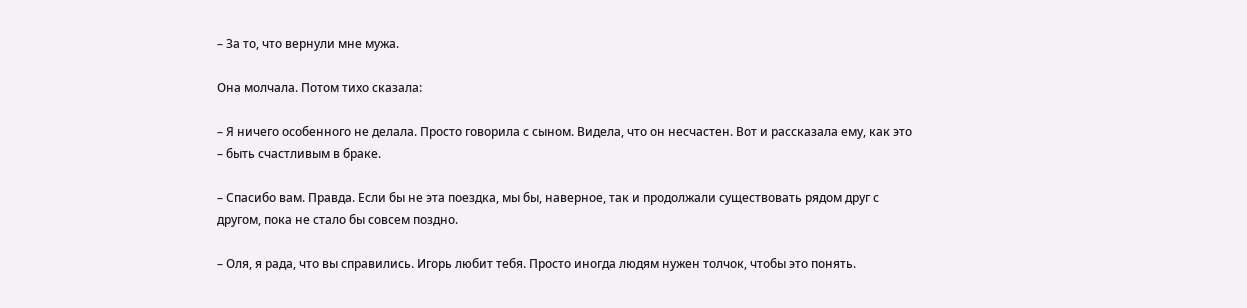– За то, что вернули мне мужа.

Она молчала. Потом тихо сказала:

– Я ничего особенного не делала. Просто говорила с сыном. Видела, что он несчастен. Вот и рассказала ему, как это – быть счастливым в браке.

– Спасибо вам. Правда. Если бы не эта поездка, мы бы, наверное, так и продолжали существовать рядом друг с другом, пока не стало бы совсем поздно.

– Оля, я рада, что вы справились. Игорь любит тебя. Просто иногда людям нужен толчок, чтобы это понять.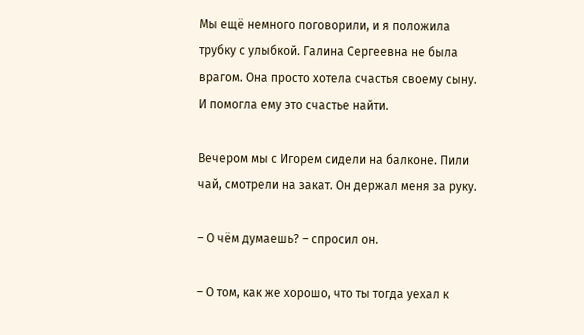Мы ещё немного поговорили, и я положила трубку с улыбкой. Галина Сергеевна не была врагом. Она просто хотела счастья своему сыну. И помогла ему это счастье найти.

Вечером мы с Игорем сидели на балконе. Пили чай, смотрели на закат. Он держал меня за руку.

– О чём думаешь? – спросил он.

– О том, как же хорошо, что ты тогда уехал к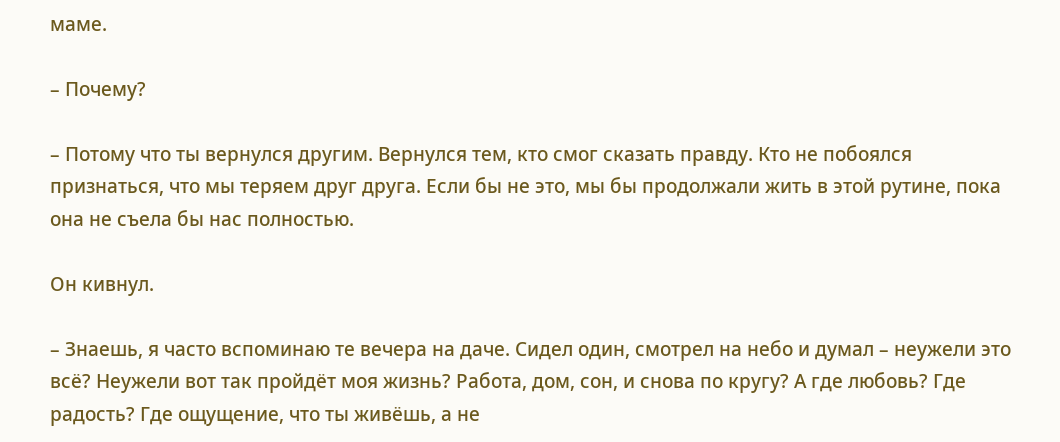маме.

– Почему?

– Потому что ты вернулся другим. Вернулся тем, кто смог сказать правду. Кто не побоялся признаться, что мы теряем друг друга. Если бы не это, мы бы продолжали жить в этой рутине, пока она не съела бы нас полностью.

Он кивнул.

– Знаешь, я часто вспоминаю те вечера на даче. Сидел один, смотрел на небо и думал – неужели это всё? Неужели вот так пройдёт моя жизнь? Работа, дом, сон, и снова по кругу? А где любовь? Где радость? Где ощущение, что ты живёшь, а не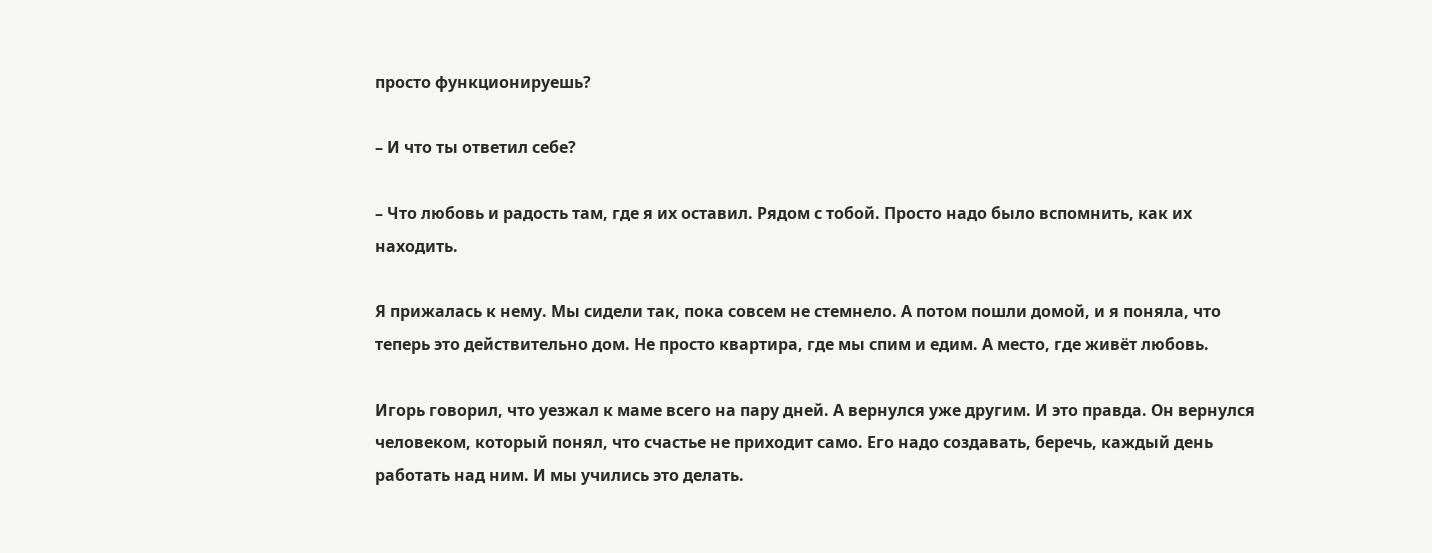просто функционируешь?

– И что ты ответил себе?

– Что любовь и радость там, где я их оставил. Рядом с тобой. Просто надо было вспомнить, как их находить.

Я прижалась к нему. Мы сидели так, пока совсем не стемнело. А потом пошли домой, и я поняла, что теперь это действительно дом. Не просто квартира, где мы спим и едим. А место, где живёт любовь.

Игорь говорил, что уезжал к маме всего на пару дней. А вернулся уже другим. И это правда. Он вернулся человеком, который понял, что счастье не приходит само. Его надо создавать, беречь, каждый день работать над ним. И мы учились это делать.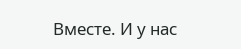Вместе. И у нас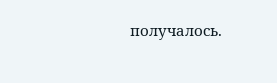получалось.